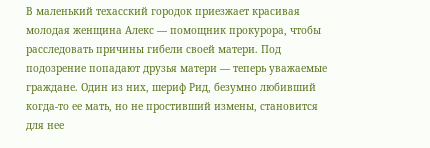В маленький техасский городок приезжает красивая молодая женщина Алекс — помощник прокурора, чтобы расследовать причины гибели своей матери. Под подозрение попадают друзья матери — теперь уважаемые граждане. Один из них, шериф Рид, безумно любивший когда-то ее мать, но не простивший измены, становится для нее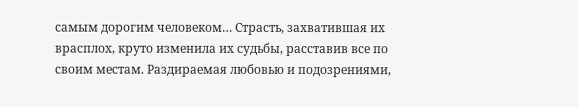самым дорогим человеком… Страсть, захватившая их врасплох, круто изменила их судьбы, расставив все по своим местам. Раздираемая любовью и подозрениями,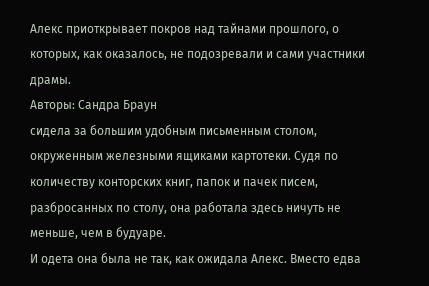Алекс приоткрывает покров над тайнами прошлого, о которых, как оказалось, не подозревали и сами участники драмы.
Авторы: Сандра Браун
сидела за большим удобным письменным столом, окруженным железными ящиками картотеки. Судя по количеству конторских книг, папок и пачек писем, разбросанных по столу, она работала здесь ничуть не меньше, чем в будуаре.
И одета она была не так, как ожидала Алекс. Вместо едва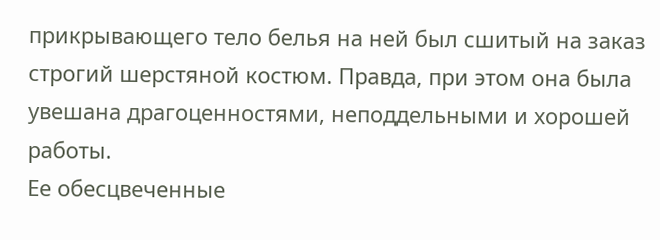прикрывающего тело белья на ней был сшитый на заказ строгий шерстяной костюм. Правда, при этом она была увешана драгоценностями, неподдельными и хорошей работы.
Ее обесцвеченные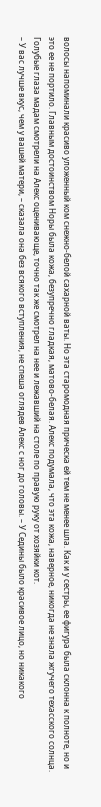волосы напоминали красиво уложенный ком снежно-белой сахарной ваты. Но эта старомодная прическа ей тем не менее шла. Как и у сестры, ее фигура была склонна к полноте, но и это ее не портило. Главным достоинством Норы была кожа, безупречно гладкая, матово-белая. Алекс подумала, что эта кожа, наверное, никогда не знала жгучего техасского солнца.
Голубые глаза мадам смотрели на Алекс оценивающе, точно так же смотрел на нее и лежавший на столе по правую руку от хозяйки кот.
– У вас лучше вкус, чем у вашей матери, – сказала она без всякого вступления, не спеша оглядев Алекс с ног до головы. – У Седины было красивое лицо, но никакого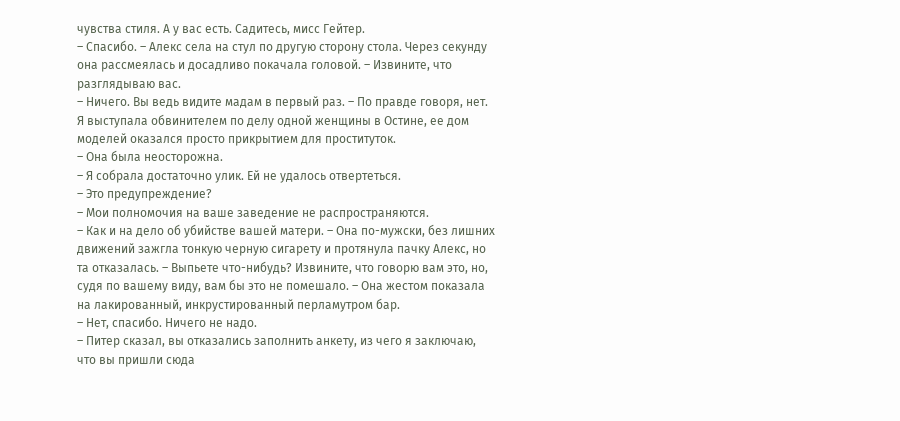чувства стиля. А у вас есть. Садитесь, мисс Гейтер.
– Спасибо. – Алекс села на стул по другую сторону стола. Через секунду она рассмеялась и досадливо покачала головой. – Извините, что разглядываю вас.
– Ничего. Вы ведь видите мадам в первый раз. – По правде говоря, нет. Я выступала обвинителем по делу одной женщины в Остине, ее дом моделей оказался просто прикрытием для проституток.
– Она была неосторожна.
– Я собрала достаточно улик. Ей не удалось отвертеться.
– Это предупреждение?
– Мои полномочия на ваше заведение не распространяются.
– Как и на дело об убийстве вашей матери. – Она по-мужски, без лишних движений зажгла тонкую черную сигарету и протянула пачку Алекс, но та отказалась. – Выпьете что-нибудь? Извините, что говорю вам это, но, судя по вашему виду, вам бы это не помешало. – Она жестом показала на лакированный, инкрустированный перламутром бар.
– Нет, спасибо. Ничего не надо.
– Питер сказал, вы отказались заполнить анкету, из чего я заключаю, что вы пришли сюда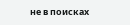не в поисках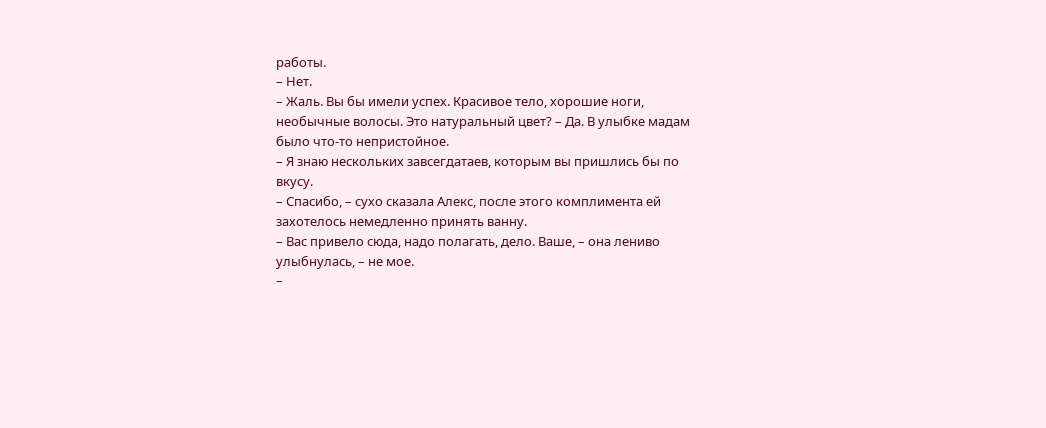работы.
– Нет.
– Жаль. Вы бы имели успех. Красивое тело, хорошие ноги, необычные волосы. Это натуральный цвет? – Да. В улыбке мадам было что-то непристойное.
– Я знаю нескольких завсегдатаев, которым вы пришлись бы по вкусу.
– Спасибо, – сухо сказала Алекс, после этого комплимента ей захотелось немедленно принять ванну.
– Вас привело сюда, надо полагать, дело. Ваше, – она лениво улыбнулась, – не мое.
–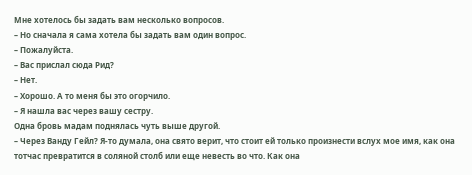Мне хотелось бы задать вам несколько вопросов.
– Но сначала я сама хотела бы задать вам один вопрос.
– Пожалуйста.
– Вас прислал сюда Рид?
– Нет.
– Хорошо. А то меня бы это огорчило.
– Я нашла вас через вашу сестру.
Одна бровь мадам поднялась чуть выше другой.
– Через Ванду Гейл? Я-то думала, она свято верит, что стоит ей только произнести вслух мое имя, как она тотчас превратится в соляной столб или еще невесть во что. Как она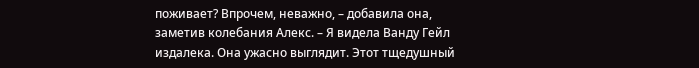поживает? Впрочем, неважно, – добавила она, заметив колебания Алекс. – Я видела Ванду Гейл издалека. Она ужасно выглядит. Этот тщедушный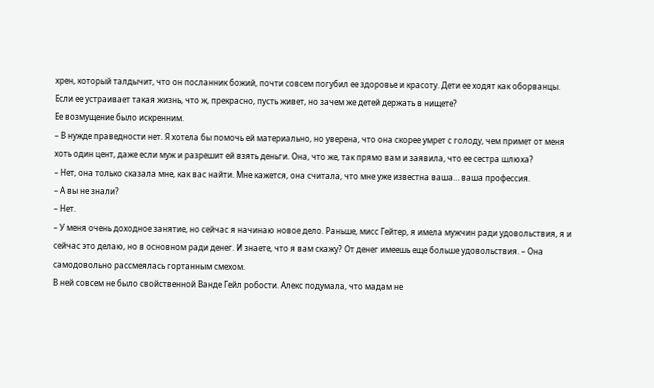хрен, который талдычит, что он посланник божий, почти совсем погубил ее здоровье и красоту. Дети ее ходят как оборванцы. Если ее устраивает такая жизнь, что ж, прекрасно, пусть живет, но зачем же детей держать в нищете?
Ее возмущение было искренним.
– В нужде праведности нет. Я хотела бы помочь ей материально, но уверена, что она скорее умрет с голоду, чем примет от меня хоть один цент, даже если муж и разрешит ей взять деньги. Она, что же, так прямо вам и заявила, что ее сестра шлюха?
– Нет, она только сказала мне, как вас найти. Мне кажется, она считала, что мне уже известна ваша… ваша профессия.
– А вы не знали?
– Нет.
– У меня очень доходное занятие, но сейчас я начинаю новое дело. Раньше, мисс Гейтер, я имела мужчин ради удовольствия, я и сейчас это делаю, но в основном ради денег. И знаете, что я вам скажу? От денег имеешь еще больше удовольствия. – Она самодовольно рассмеялась гортанным смехом.
В ней совсем не было свойственной Ванде Гейл робости. Алекс подумала, что мадам не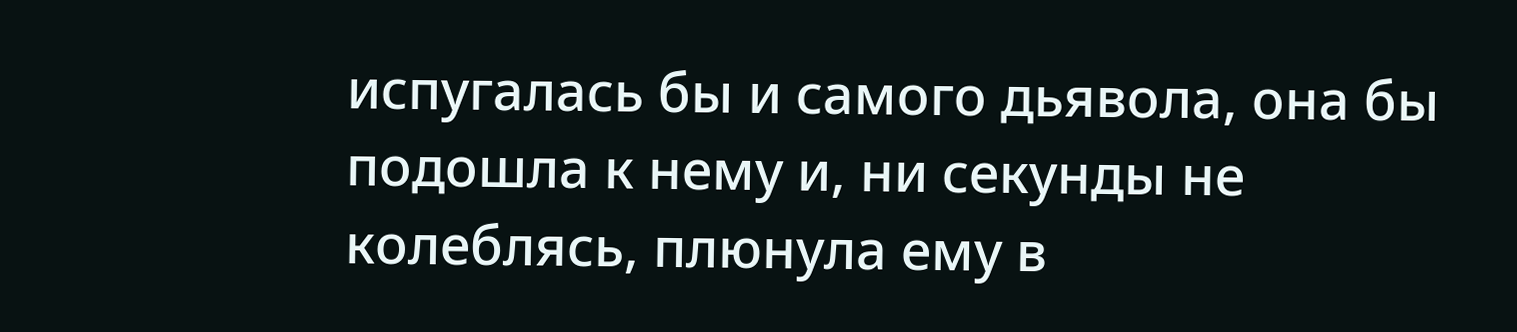испугалась бы и самого дьявола, она бы подошла к нему и, ни секунды не колеблясь, плюнула ему в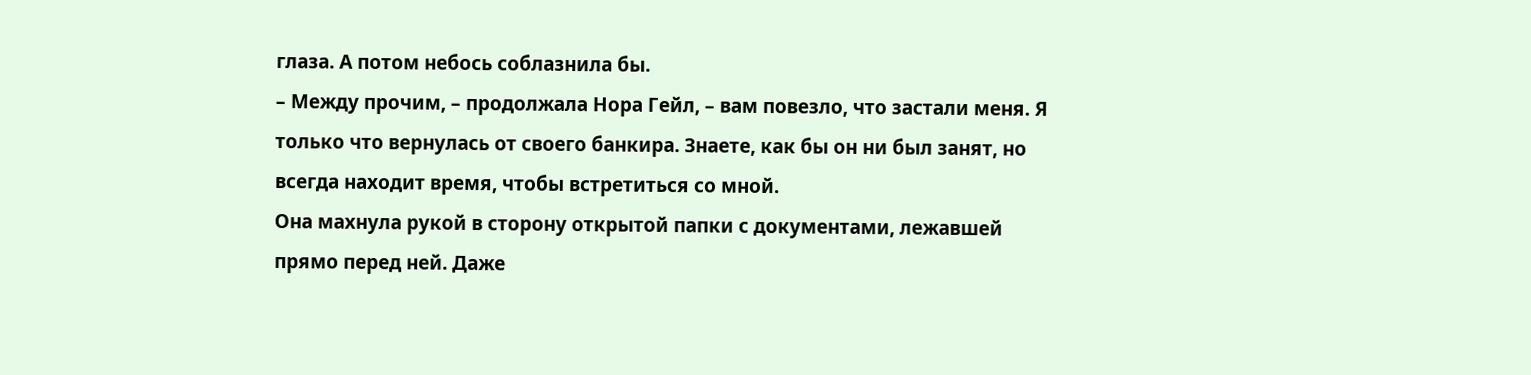глаза. А потом небось соблазнила бы.
– Между прочим, – продолжала Нора Гейл, – вам повезло, что застали меня. Я только что вернулась от своего банкира. Знаете, как бы он ни был занят, но всегда находит время, чтобы встретиться со мной.
Она махнула рукой в сторону открытой папки с документами, лежавшей прямо перед ней. Даже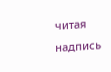читая надпись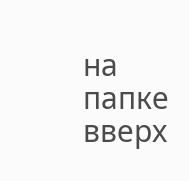на папке вверх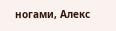ногами, Алекс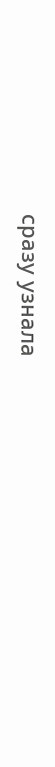сразу узнала